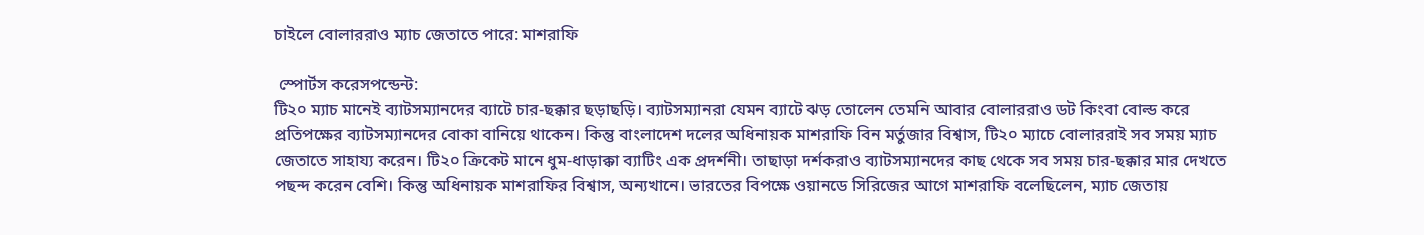চাইলে বোলাররাও ম্যাচ জেতাতে পারে: মাশরাফি

 স্পোর্টস করেসপন্ডেন্ট:
টি২০ ম্যাচ মানেই ব্যাটসম্যানদের ব্যাটে চার-ছক্কার ছড়াছড়ি। ব্যাটসম্যানরা যেমন ব্যাটে ঝড় তোলেন তেমনি আবার বোলাররাও ডট কিংবা বোল্ড করে প্রতিপক্ষের ব্যাটসম্যানদের বোকা বানিয়ে থাকেন। কিন্তু বাংলাদেশ দলের অধিনায়ক মাশরাফি বিন মর্তুজার বিশ্বাস, টি২০ ম্যাচে বোলাররাই সব সময় ম্যাচ জেতাতে সাহায্য করেন। টি২০ ক্রিকেট মানে ধুম-ধাড়াক্কা ব্যাটিং এক প্রদর্শনী। তাছাড়া দর্শকরাও ব্যাটসম্যানদের কাছ থেকে সব সময় চার-ছক্কার মার দেখতে পছন্দ করেন বেশি। কিন্তু অধিনায়ক মাশরাফির বিশ্বাস, অন্যখানে। ভারতের বিপক্ষে ওয়ানডে সিরিজের আগে মাশরাফি বলেছিলেন, ম্যাচ জেতায়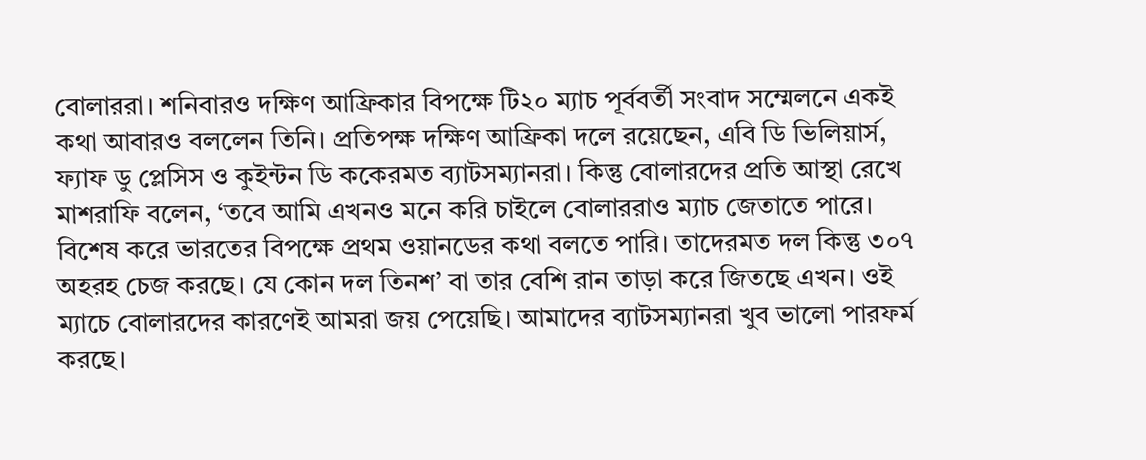বোলাররা। শনিবারও দক্ষিণ আফ্রিকার বিপক্ষে টি২০ ম্যাচ পূর্ববর্তী সংবাদ সম্মেলনে একই কথা আবারও বললেন তিনি। প্রতিপক্ষ দক্ষিণ আফ্রিকা দলে রয়েছেন, এবি ডি ভিলিয়ার্স, ফ্যাফ ডু প্লেসিস ও কুইন্টন ডি ককেরমত ব্যাটসম্যানরা। কিন্তু বোলারদের প্রতি আস্থা রেখে মাশরাফি বলেন, ‘তবে আমি এখনও মনে করি চাইলে বোলাররাও ম্যাচ জেতাতে পারে। বিশেষ করে ভারতের বিপক্ষে প্রথম ওয়ানডের কথা বলতে পারি। তাদেরমত দল কিন্তু ৩০৭ অহরহ চেজ করছে। যে কোন দল তিনশ’ বা তার বেশি রান তাড়া করে জিতছে এখন। ওই ম্যাচে বোলারদের কারণেই আমরা জয় পেয়েছি। আমাদের ব্যাটসম্যানরা খুব ভালো পারফর্ম করছে।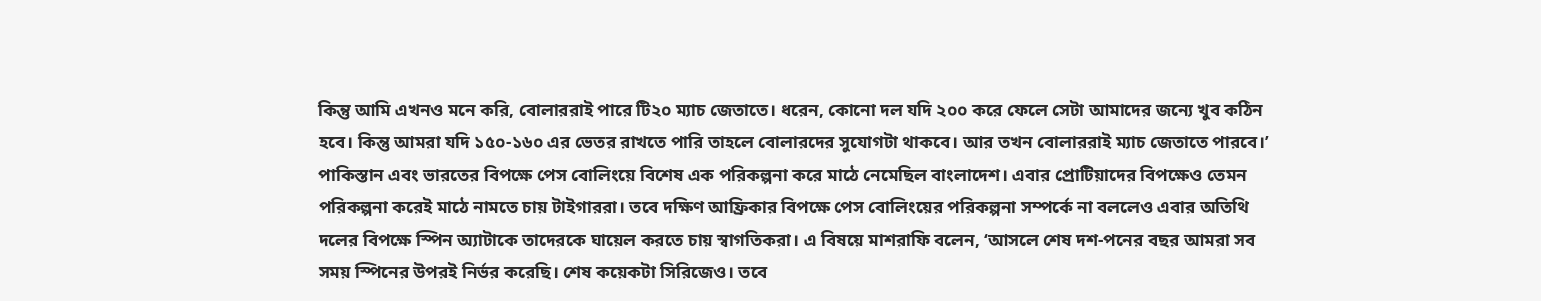কিন্তু আমি এখনও মনে করি, বোলাররাই পারে টি২০ ম্যাচ জেতাতে। ধরেন, কোনো দল যদি ২০০ করে ফেলে সেটা আমাদের জন্যে খুব কঠিন হবে। কিন্তু আমরা যদি ১৫০-১৬০ এর ভেতর রাখতে পারি তাহলে বোলারদের সুযোগটা থাকবে। আর তখন বোলাররাই ম্যাচ জেতাতে পারবে।’ পাকিস্তান এবং ভারতের বিপক্ষে পেস বোলিংয়ে বিশেষ এক পরিকল্পনা করে মাঠে নেমেছিল বাংলাদেশ। এবার প্রোটিয়াদের বিপক্ষেও তেমন পরিকল্পনা করেই মাঠে নামতে চায় টাইগাররা। তবে দক্ষিণ আফ্রিকার বিপক্ষে পেস বোলিংয়ের পরিকল্পনা সম্পর্কে না বললেও এবার অতিথি দলের বিপক্ষে স্পিন অ্যাটাকে তাদেরকে ঘায়েল করতে চায় স্বাগতিকরা। এ বিষয়ে মাশরাফি বলেন, ‘আসলে শেষ দশ-পনের বছর আমরা সব সময় স্পিনের উপরই নির্ভর করেছি। শেষ কয়েকটা সিরিজেও। তবে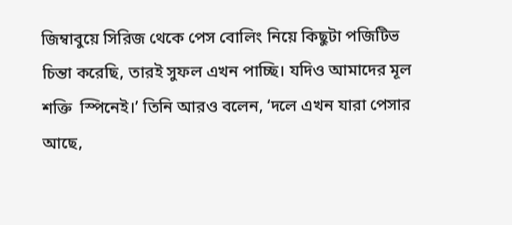জিম্বাবুয়ে সিরিজ থেকে পেস বোলিং নিয়ে কিছুটা পজিটিভ চিন্তা করেছি, তারই সুফল এখন পাচ্ছি। যদিও আমাদের মূল শক্তি  স্পিনেই।’ তিনি আরও বলেন, ‘দলে এখন যারা পেসার আছে,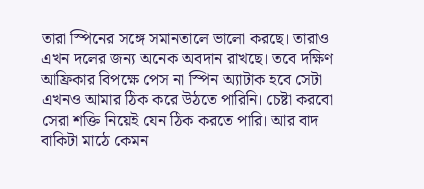তারা স্পিনের সঙ্গে সমানতালে ভালো করছে। তারাও এখন দলের জন্য অনেক অবদান রাখছে। তবে দক্ষিণ আফ্রিকার বিপক্ষে পেস না স্পিন অ্যাটাক হবে সেটা এখনও আমার ঠিক করে উঠতে পারিনি। চেষ্টা করবো সেরা শক্তি নিয়েই যেন ঠিক করতে পারি। আর বাদ বাকিটা মাঠে কেমন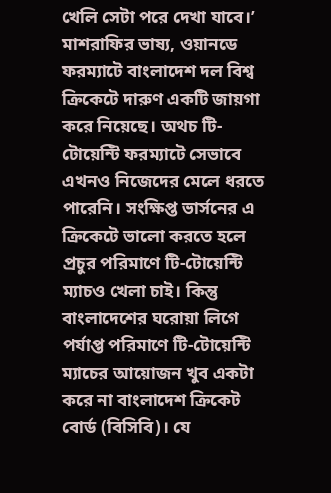খেলি সেটা পরে দেখা যাবে।’
মাশরাফির ভাষ্য, ওয়ানডে ফরম্যাটে বাংলাদেশ দল বিশ্ব ক্রিকেটে দারুণ একটি জায়গা করে নিয়েছে। অথচ টি-টোয়েন্টি ফরম্যাটে সেভাবে এখনও নিজেদের মেলে ধরতে পারেনি। সংক্ষিপ্ত ভার্সনের এ ক্রিকেটে ভালো করতে হলে প্রচুর পরিমাণে টি-টোয়েন্টি ম্যাচও খেলা চাই। কিন্তু বাংলাদেশের ঘরোয়া লিগে পর্যাপ্ত পরিমাণে টি-টোয়েন্টি ম্যাচের আয়োজন খুব একটা করে না বাংলাদেশ ক্রিকেট বোর্ড (বিসিবি)। যে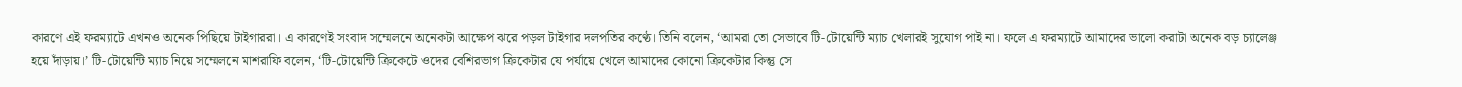কারণে এই ফরম্যাটে এখনও অনেক পিছিয়ে টাইগাররা। এ কারণেই সংবাদ সম্মেলনে অনেকটা আক্ষেপ ঝরে পড়ল টাইগার দলপতির কণ্ঠে। তিনি বলেন, ‘আমরা তো সেভাবে টি-টোয়েন্টি ম্যাচ খেলারই সুযোগ পাই না। ফলে এ ফরম্যাটে আমাদের ভালো করাটা অনেক বড় চ্যালেঞ্জ হয়ে দাঁড়ায়।’ টি-টোয়েন্টি ম্যাচ নিয়ে সম্মেলনে মাশরাফি বলেন, ‘টি-টোয়েন্টি ক্রিকেটে ওদের বেশিরভাগ ক্রিকেটার যে পর্যায়ে খেলে আমাদের কোনো ক্রিকেটার কিন্তু সে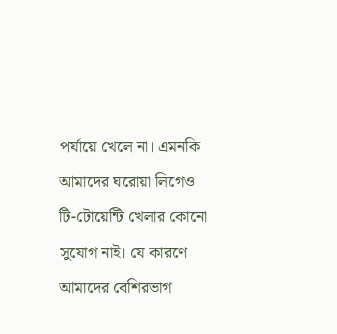পর্যায়ে খেলে না। এমনকি আমাদের ঘরোয়া লিগেও টি-টোয়েন্টি খেলার কোনো সুযোগ নাই। যে কারণে আমাদের বেশিরভাগ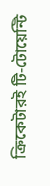ক্রিকেটারই টি-টোয়েন্টি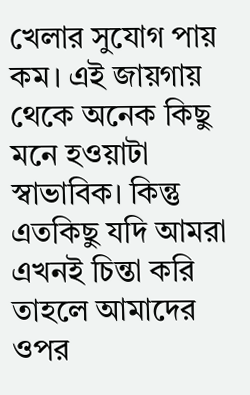খেলার সুযোগ পায় কম। এই জায়গায় থেকে অনেক কিছু মনে হওয়াটা স্বাভাবিক। কিন্তু এতকিছু যদি আমরা এখনই চিন্তা করি তাহলে আমাদের ওপর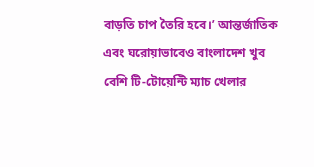বাড়তি চাপ তৈরি হবে।’ আন্তর্জাতিক এবং ঘরোয়াভাবেও বাংলাদেশ খুব বেশি টি-টোয়েন্টি ম্যাচ খেলার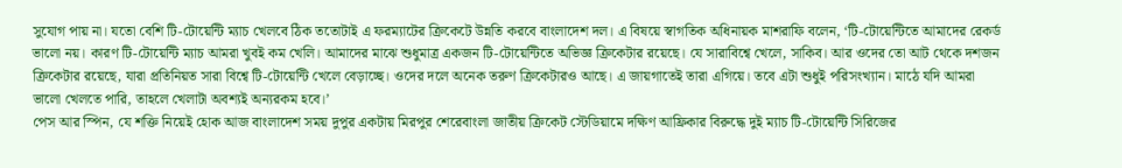সুযোগ পায় না। যতো বেশি টি-টোয়েন্টি ম্যাচ খেলবে ঠিক ততোটাই এ ফরম্যাটের ক্রিকেটে উন্নতি করবে বাংলাদেশ দল। এ বিষয়ে স্বাগতিক অধিনায়ক মাশরাফি বলেন, ‘টি-টোয়েন্টিতে আমাদের রেকর্ড ভালো নয়। কারণ টি-টোয়েন্টি ম্যাচ আমরা খুবই কম খেলি। আমাদের মাঝে শুধুমাত্র একজন টি-টোয়েন্টিতে অভিজ্ঞ ক্রিকেটার রয়েছে। যে সারাবিশ্বে খেলে, সাকিব। আর ওদের তো আট থেকে দশজন ক্রিকেটার রয়েছে, যারা প্রতিনিয়ত সারা বিশ্বে টি-টোয়েন্টি খেলে বেড়াচ্ছে। ওদের দলে অনেক তরুণ ক্রিকেটারও আছে। এ জায়গাতেই তারা এগিয়ে। তবে এটা শুধুই পরিসংখ্যান। মাঠে যদি আমরা ভালো খেলতে পারি, তাহলে খেলাটা অবশ্যই অন্যরকম হবে।’
পেস আর স্পিন, যে শক্তি নিয়েই হোক আজ বাংলাদেশ সময় দুপুর একটায় মিরপুর শেরেবাংলা জাতীয় ক্রিকেট স্টেডিয়ামে দক্ষিণ আফ্রিকার বিরুদ্ধে দুই ম্যাচ টি-টোয়েন্টি সিরিজের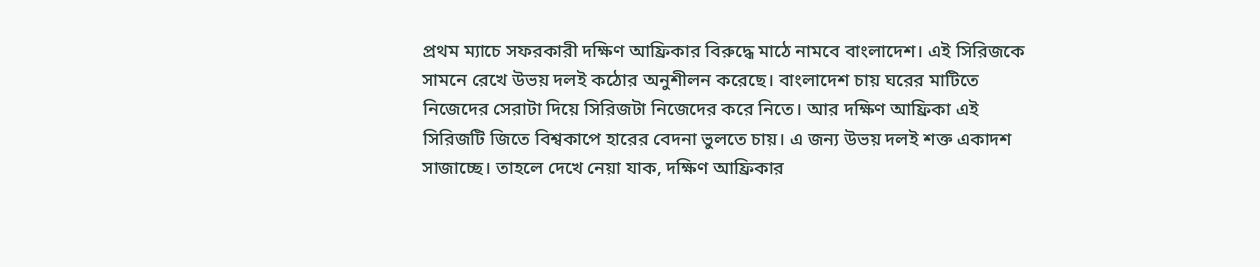প্রথম ম্যাচে সফরকারী দক্ষিণ আফ্রিকার বিরুদ্ধে মাঠে নামবে বাংলাদেশ। এই সিরিজকে সামনে রেখে উভয় দলই কঠোর অনুশীলন করেছে। বাংলাদেশ চায় ঘরের মাটিতে নিজেদের সেরাটা দিয়ে সিরিজটা নিজেদের করে নিতে। আর দক্ষিণ আফ্রিকা এই সিরিজটি জিতে বিশ্বকাপে হারের বেদনা ভুলতে চায়। এ জন্য উভয় দলই শক্ত একাদশ সাজাচ্ছে। তাহলে দেখে নেয়া যাক, দক্ষিণ আফ্রিকার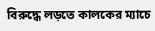বিরুদ্ধে লড়তে কালকের ম্যাচে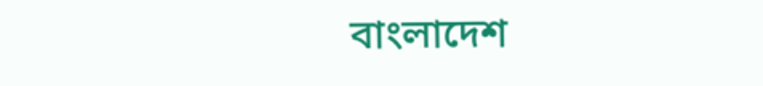বাংলাদেশ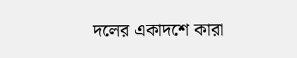দলের একাদশে কারা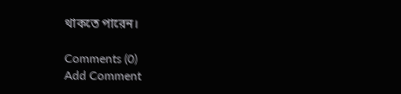থাকতে পারেন।

Comments (0)
Add Comment